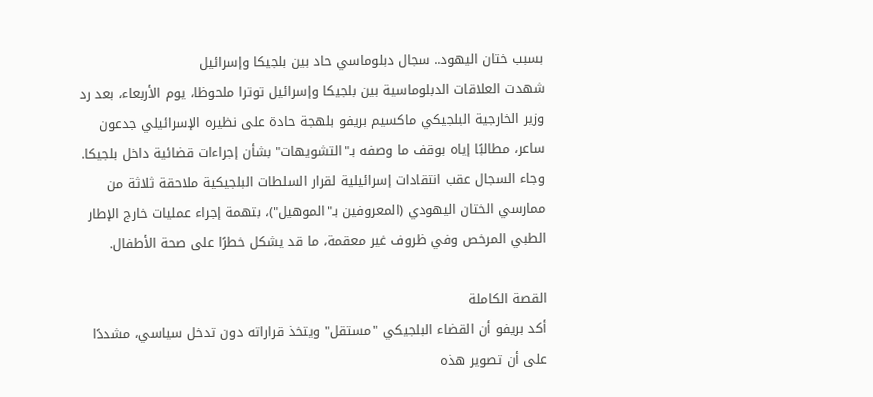بسبب ختان اليهود.. سجال دبلوماسي حاد بين بلجيكا وإسرائيل
شهدت العلاقات الدبلوماسية بين بلجيكا وإسرائيل توترا ملحوظا، يوم الأربعاء، بعد رد وزير الخارجية البلجيكي ماكسيم بريفو بلهجة حادة على نظيره الإسرائيلي جدعون ساعر، مطالبًا إياه بوقف ما وصفه بـ"التشويهات" بشأن إجراءات قضائية داخل بلجيكا.
وجاء السجال عقب انتقادات إسرائيلية لقرار السلطات البلجيكية ملاحقة ثلاثة من ممارسي الختان اليهودي (المعروفين بـ"الموهيل")، بتهمة إجراء عمليات خارج الإطار الطبي المرخص وفي ظروف غير معقمة، ما قد يشكل خطرًا على صحة الأطفال.

القصة الكاملة
أكد بريفو أن القضاء البلجيكي "مستقل" ويتخذ قراراته دون تدخل سياسي، مشددًا على أن تصوير هذه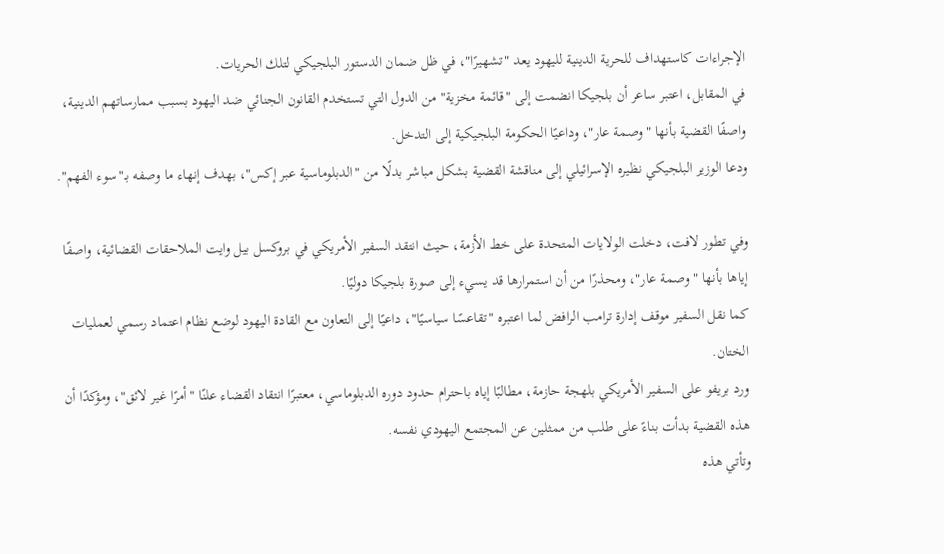الإجراءات كاستهداف للحرية الدينية لليهود يعد "تشهيرًا"، في ظل ضمان الدستور البلجيكي لتلك الحريات.
في المقابل، اعتبر ساعر أن بلجيكا انضمت إلى "قائمة مخزية" من الدول التي تستخدم القانون الجنائي ضد اليهود بسبب ممارساتهم الدينية، واصفًا القضية بأنها "وصمة عار"، وداعيًا الحكومة البلجيكية إلى التدخل.
ودعا الوزير البلجيكي نظيره الإسرائيلي إلى مناقشة القضية بشكل مباشر بدلًا من "الدبلوماسية عبر إكس"، بهدف إنهاء ما وصفه بـ"سوء الفهم".

وفي تطور لافت، دخلت الولايات المتحدة على خط الأزمة، حيث انتقد السفير الأمريكي في بروكسل بيل وايت الملاحقات القضائية، واصفًا إياها بأنها "وصمة عار"، ومحذرًا من أن استمرارها قد يسيء إلى صورة بلجيكا دوليًا.
كما نقل السفير موقف إدارة ترامب الرافض لما اعتبره "تقاعسًا سياسيًا"، داعيًا إلى التعاون مع القادة اليهود لوضع نظام اعتماد رسمي لعمليات الختان.
ورد بريفو على السفير الأمريكي بلهجة حازمة، مطالبًا إياه باحترام حدود دوره الدبلوماسي، معتبرًا انتقاد القضاء علنًا "أمرًا غير لائق"، ومؤكدًا أن هذه القضية بدأت بناءً على طلب من ممثلين عن المجتمع اليهودي نفسه.
وتأتي هذه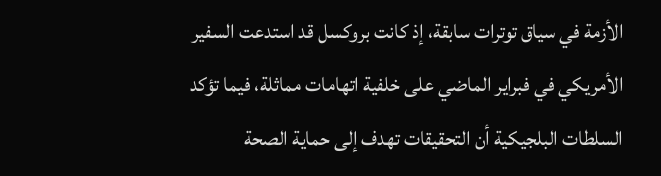الأزمة في سياق توترات سابقة، إذ كانت بروكسل قد استدعت السفير الأمريكي في فبراير الماضي على خلفية اتهامات مماثلة، فيما تؤكد السلطات البلجيكية أن التحقيقات تهدف إلى حماية الصحة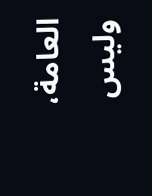العامة، وليس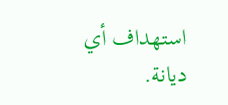استهداف أي ديانة.